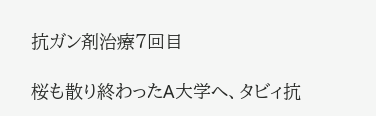抗ガン剤治療7回目

桜も散り終わったA大学へ、タビィ抗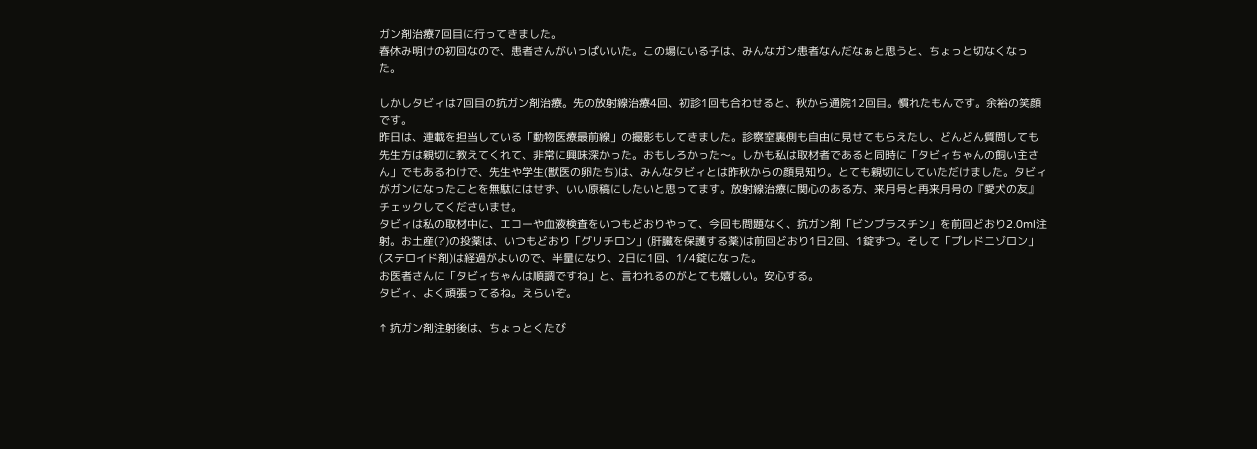ガン剤治療7回目に行ってきました。
春休み明けの初回なので、患者さんがいっぱいいた。この場にいる子は、みんなガン患者なんだなぁと思うと、ちょっと切なくなった。

しかしタビィは7回目の抗ガン剤治療。先の放射線治療4回、初診1回も合わせると、秋から通院12回目。慣れたもんです。余裕の笑顔です。
昨日は、連載を担当している「動物医療最前線」の撮影もしてきました。診察室裏側も自由に見せてもらえたし、どんどん質問しても先生方は親切に教えてくれて、非常に興味深かった。おもしろかった〜。しかも私は取材者であると同時に「タビィちゃんの飼い主さん」でもあるわけで、先生や学生(獣医の卵たち)は、みんなタビィとは昨秋からの顔見知り。とても親切にしていただけました。タビィがガンになったことを無駄にはせず、いい原稿にしたいと思ってます。放射線治療に関心のある方、来月号と再来月号の『愛犬の友』チェックしてくださいませ。
タビィは私の取材中に、エコーや血液検査をいつもどおりやって、今回も問題なく、抗ガン剤「ビンブラスチン」を前回どおり2.0ml注射。お土産(?)の投薬は、いつもどおり「グリチロン」(肝臓を保護する薬)は前回どおり1日2回、1錠ずつ。そして「プレドニゾロン」(ステロイド剤)は経過がよいので、半量になり、2日に1回、1/4錠になった。
お医者さんに「タビィちゃんは順調ですね」と、言われるのがとても嬉しい。安心する。
タビィ、よく頑張ってるね。えらいぞ。

↑ 抗ガン剤注射後は、ちょっとくたび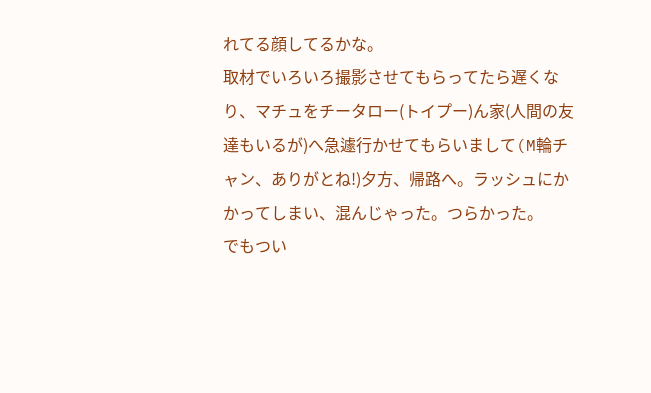れてる顔してるかな。
取材でいろいろ撮影させてもらってたら遅くなり、マチュをチータロー(トイプー)ん家(人間の友達もいるが)へ急遽行かせてもらいまして(M輪チャン、ありがとね!)夕方、帰路へ。ラッシュにかかってしまい、混んじゃった。つらかった。
でもつい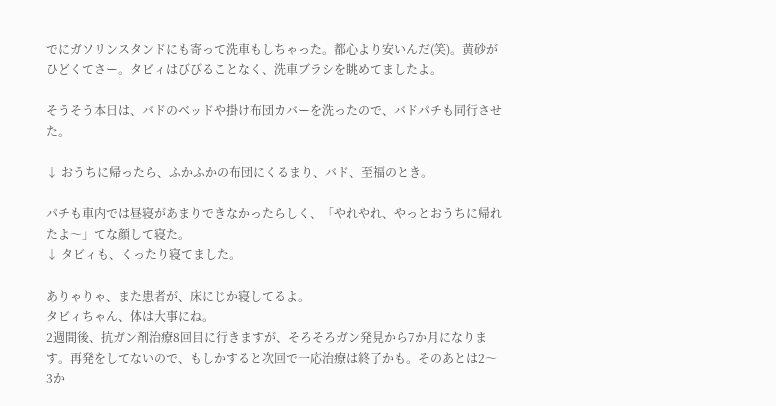でにガソリンスタンドにも寄って洗車もしちゃった。都心より安いんだ(笑)。黄砂がひどくてさー。タビィはびびることなく、洗車ブラシを眺めてましたよ。

そうそう本日は、バドのベッドや掛け布団カバーを洗ったので、バドパチも同行させた。

↓ おうちに帰ったら、ふかふかの布団にくるまり、バド、至福のとき。

パチも車内では昼寝があまりできなかったらしく、「やれやれ、やっとおうちに帰れたよ〜」てな顔して寝た。
↓ タビィも、くったり寝てました。

ありゃりゃ、また患者が、床にじか寝してるよ。
タビィちゃん、体は大事にね。
2週間後、抗ガン剤治療8回目に行きますが、そろそろガン発見から7か月になります。再発をしてないので、もしかすると次回で一応治療は終了かも。そのあとは2〜3か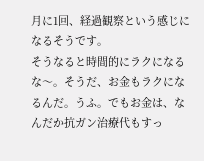月に1回、経過観察という感じになるそうです。
そうなると時間的にラクになるな〜。そうだ、お金もラクになるんだ。うふ。でもお金は、なんだか抗ガン治療代もすっ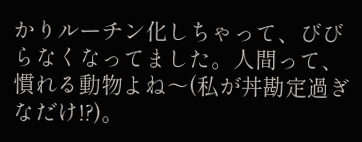かりルーチン化しちゃって、びびらなくなってました。人間って、慣れる動物よね〜(私が丼勘定過ぎなだけ!?)。